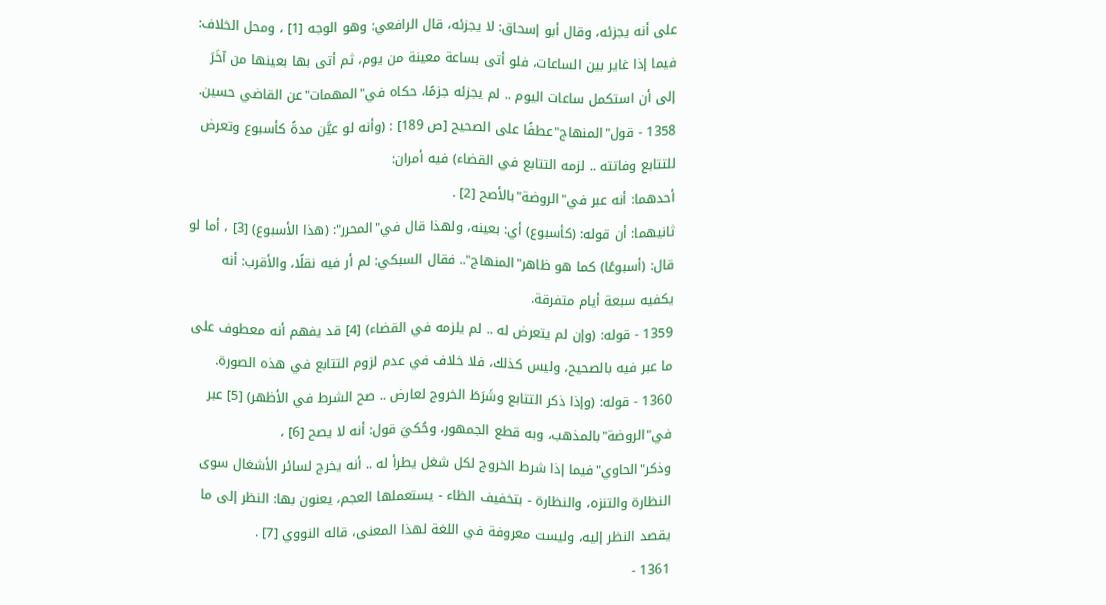على أنه يجزئه، وقال أبو إسحاق: لا يجزئه، قال الرافعي: وهو الوجه [1] ، ومحل الخلاف: فيما إذا غاير بين الساعات، فلو أتى بساعة معينة من يوم، ثم أتى بها بعينها من آخَرَ إلى أن استكمل ساعات اليوم .. لم يجزئه جزمًا، حكاه في"المهمات"عن القاضي حسين.
1358 - قول"المنهاج"عطفًا على الصحيح [ص 189] : (وأنه لو عيَّن مدةً كأسبوع وتعرض للتتابع وفاتته .. لزمه التتابع في القضاء) فيه أمران:
أحدهما: أنه عبر في"الروضة"بالأصح [2] .
ثانيهما: أن قوله: (كأسبوع) أي: بعينه، ولهذا قال في"المحرر": (هذا الأسبوع) [3] ، أما لو قال: (أسبوعًا) كما هو ظاهر"المنهاج".. فقال السبكي: لم أر فيه نقلًا، والأقرب: أنه يكفيه سبعة أيام متفرقة.
1359 - قوله: (وإن لم يتعرض له .. لم يلزمه في القضاء) [4] قد يفهم أنه معطوف على ما عبر فيه بالصحيح، وليس كذلك، فلا خلاف في عدم لزوم التتابع في هذه الصورة.
1360 - قوله: (وإذا ذكر التتابع وشَرَطَ الخروج لعارض .. صح الشرط في الأظهر) [5] عبر في"الروضة"بالمذهب، وبه قطع الجمهور، وحُكيَ قول: أنه لا يصح [6] ، وذكر"الحاوي"فيما إذا شرط الخروج لكل شغل يطرأ له .. أنه يخرج لسائر الأشغال سوى النظارة والتنزه، والنظارة - بتخفيف الظاء - يستعملها العجم، يعنون بها: النظر إلى ما يقصد النظر إليه، وليست معروفة في اللغة لهذا المعنى، قاله النووي [7] .
1361 -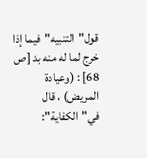قول"التنبيه"فيما إذا خرج لما له منه بد [ص 68] : (وعيادة المريض) ، قال في"الكفاية":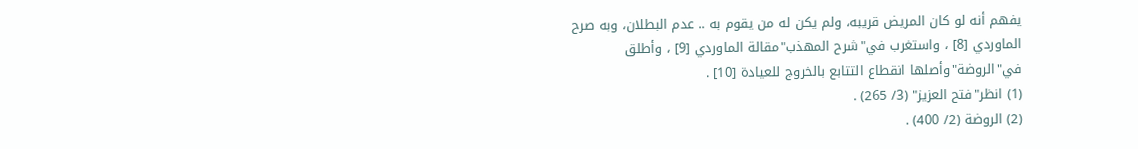يفهم أنه لو كان المريض قريبه، ولم يكن له من يقوم به .. عدم البطلان، وبه صرح الماوردي [8] ، واستغرب في"شرح المهذب"مقالة الماوردي [9] ، وأطلق في"الروضة"وأصلها انقطاع التتابع بالخروج للعيادة [10] .
(1) انظر"فتح العزيز" (3/ 265) .
(2) الروضة (2/ 400) .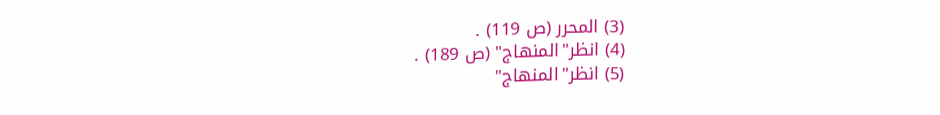(3) المحرر (ص 119) .
(4) انظر"المنهاج" (ص 189) .
(5) انظر"المنهاج"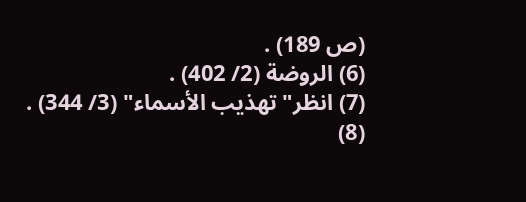(ص 189) .
(6) الروضة (2/ 402) .
(7) انظر"تهذيب الأسماء" (3/ 344) .
(8)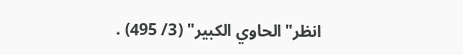انظر"الحاوي الكبير" (3/ 495) .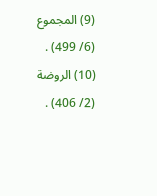(9) المجموع (6/ 499) .
(10) الروضة (2/ 406) .